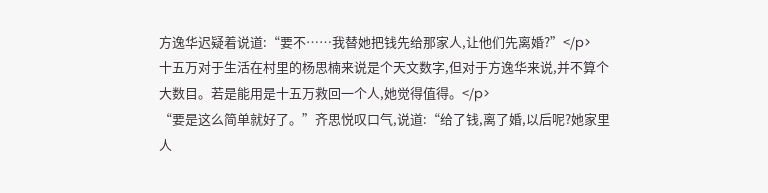方逸华迟疑着说道:“要不……我替她把钱先给那家人,让他们先离婚?”</p>
十五万对于生活在村里的杨思楠来说是个天文数字,但对于方逸华来说,并不算个大数目。若是能用是十五万救回一个人,她觉得值得。</p>
“要是这么简单就好了。”齐思悦叹口气,说道:“给了钱,离了婚,以后呢?她家里人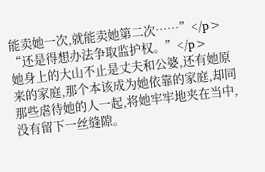能卖她一次,就能卖她第二次……”</p>
“还是得想办法争取监护权。”</p>
她身上的大山不止是丈夫和公婆,还有她原来的家庭,那个本该成为她依靠的家庭,却同那些虐待她的人一起,将她牢牢地夹在当中,没有留下一丝缝隙。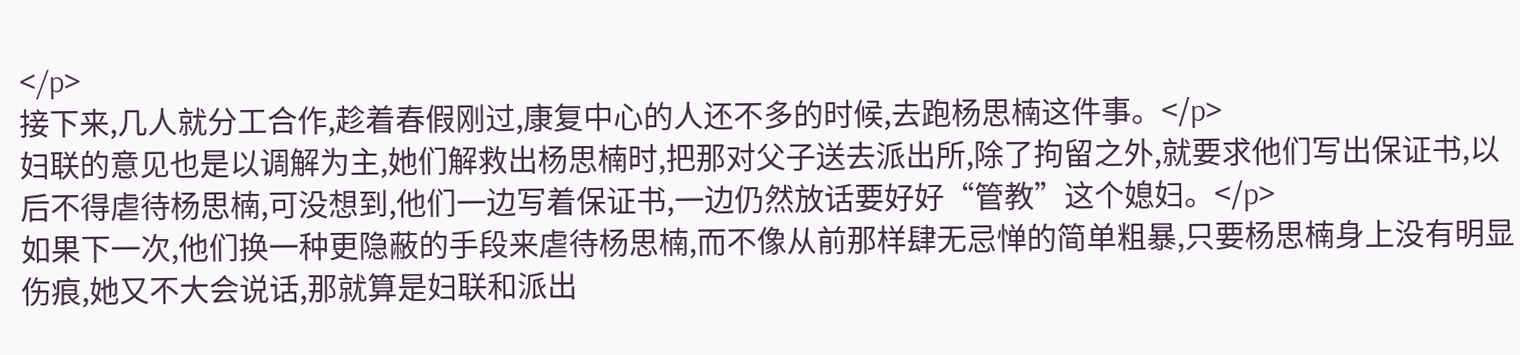</p>
接下来,几人就分工合作,趁着春假刚过,康复中心的人还不多的时候,去跑杨思楠这件事。</p>
妇联的意见也是以调解为主,她们解救出杨思楠时,把那对父子送去派出所,除了拘留之外,就要求他们写出保证书,以后不得虐待杨思楠,可没想到,他们一边写着保证书,一边仍然放话要好好“管教”这个媳妇。</p>
如果下一次,他们换一种更隐蔽的手段来虐待杨思楠,而不像从前那样肆无忌惮的简单粗暴,只要杨思楠身上没有明显伤痕,她又不大会说话,那就算是妇联和派出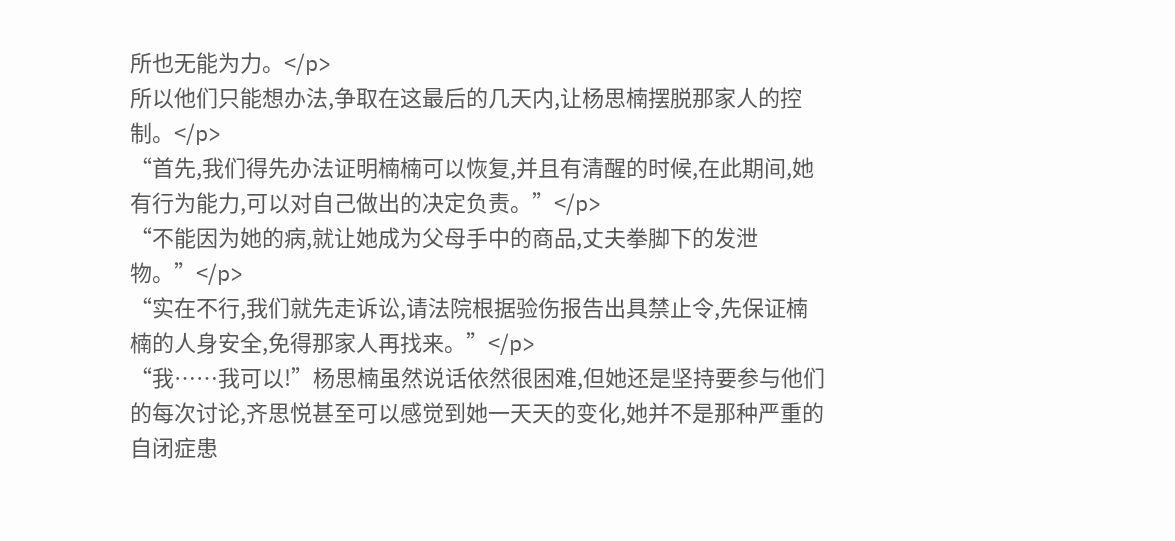所也无能为力。</p>
所以他们只能想办法,争取在这最后的几天内,让杨思楠摆脱那家人的控制。</p>
“首先,我们得先办法证明楠楠可以恢复,并且有清醒的时候,在此期间,她有行为能力,可以对自己做出的决定负责。”</p>
“不能因为她的病,就让她成为父母手中的商品,丈夫拳脚下的发泄物。”</p>
“实在不行,我们就先走诉讼,请法院根据验伤报告出具禁止令,先保证楠楠的人身安全,免得那家人再找来。”</p>
“我……我可以!”杨思楠虽然说话依然很困难,但她还是坚持要参与他们的每次讨论,齐思悦甚至可以感觉到她一天天的变化,她并不是那种严重的自闭症患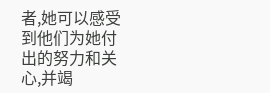者,她可以感受到他们为她付出的努力和关心,并竭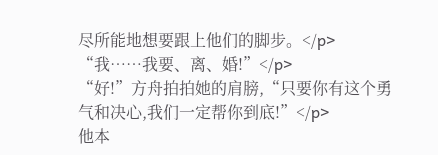尽所能地想要跟上他们的脚步。</p>
“我……我要、离、婚!”</p>
“好!”方舟拍拍她的肩膀,“只要你有这个勇气和决心,我们一定帮你到底!”</p>
他本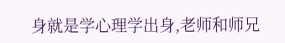身就是学心理学出身,老师和师兄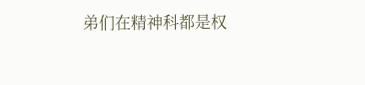弟们在精神科都是权